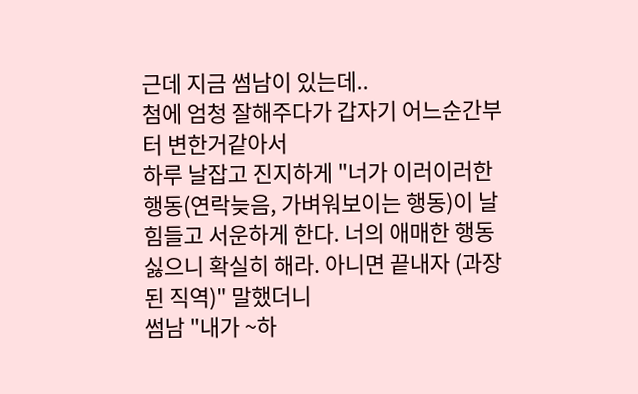근데 지금 썸남이 있는데..
첨에 엄청 잘해주다가 갑자기 어느순간부터 변한거같아서
하루 날잡고 진지하게 "너가 이러이러한 행동(연락늦음, 가벼워보이는 행동)이 날 힘들고 서운하게 한다. 너의 애매한 행동 싫으니 확실히 해라. 아니면 끝내자 (과장된 직역)" 말했더니
썸남 "내가 ~하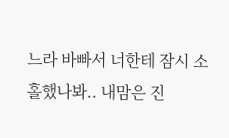느라 바빠서 너한테 잠시 소홀했나봐.. 내맘은 진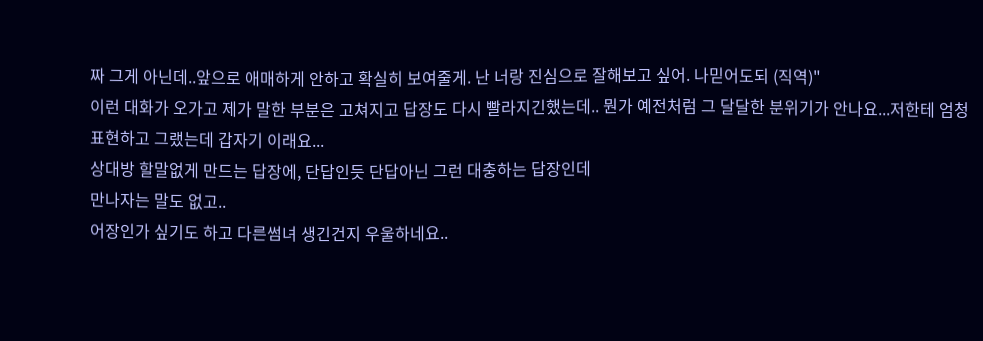짜 그게 아닌데..앞으로 애매하게 안하고 확실히 보여줄게. 난 너랑 진심으로 잘해보고 싶어. 나믿어도되 (직역)"
이런 대화가 오가고 제가 말한 부분은 고쳐지고 답장도 다시 빨라지긴했는데.. 뭔가 예전처럼 그 달달한 분위기가 안나요...저한테 엄청 표현하고 그랬는데 갑자기 이래요...
상대방 할말없게 만드는 답장에, 단답인듯 단답아닌 그런 대충하는 답장인데
만나자는 말도 없고..
어장인가 싶기도 하고 다른썸녀 생긴건지 우울하네요..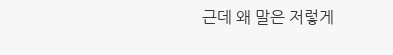근데 왜 말은 저렇게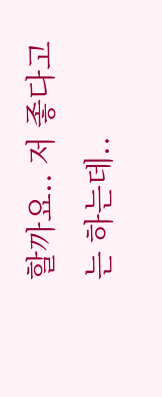할까요.. 저 좋다고는 하는데..